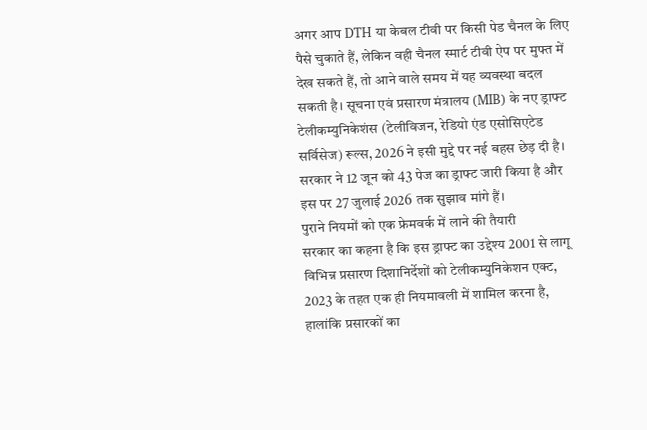अगर आप DTH या केबल टीवी पर किसी पेड चैनल के लिए पैसे चुकाते हैं, लेकिन वही चैनल स्मार्ट टीवी ऐप पर मुफ्त में देख सकते हैं, तो आने वाले समय में यह व्यवस्था बदल सकती है। सूचना एवं प्रसारण मंत्रालय (MIB) के नए ड्राफ्ट टेलीकम्युनिकेशंस (टेलीविजन, रेडियो एंड एसोसिएटेड सर्विसेज) रूल्स, 2026 ने इसी मुद्दे पर नई बहस छेड़ दी है। सरकार ने 12 जून को 43 पेज का ड्राफ्ट जारी किया है और इस पर 27 जुलाई 2026 तक सुझाव मांगे हैं।
पुराने नियमों को एक फ्रेमवर्क में लाने की तैयारी
सरकार का कहना है कि इस ड्राफ्ट का उद्देश्य 2001 से लागू विभिन्न प्रसारण दिशानिर्देशों को टेलीकम्युनिकेशन एक्ट, 2023 के तहत एक ही नियमावली में शामिल करना है, हालांकि प्रसारकों का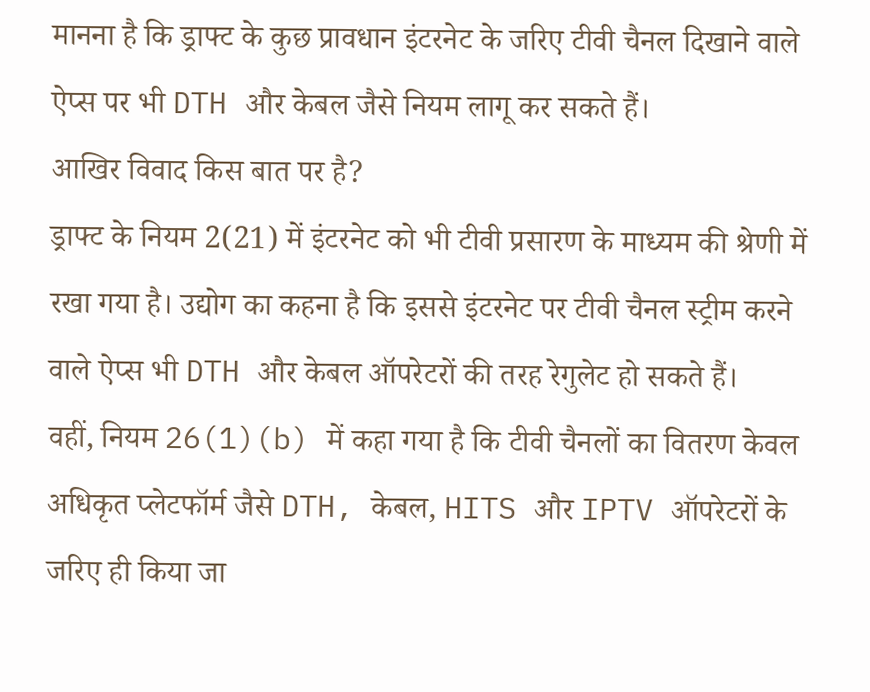मानना है कि ड्राफ्ट के कुछ प्रावधान इंटरनेट के जरिए टीवी चैनल दिखाने वाले ऐप्स पर भी DTH और केबल जैसे नियम लागू कर सकते हैं।
आखिर विवाद किस बात पर है?
ड्राफ्ट के नियम 2(21) में इंटरनेट को भी टीवी प्रसारण के माध्यम की श्रेणी में रखा गया है। उद्योग का कहना है कि इससे इंटरनेट पर टीवी चैनल स्ट्रीम करने वाले ऐप्स भी DTH और केबल ऑपरेटरों की तरह रेगुलेट हो सकते हैं।
वहीं, नियम 26(1)(b) में कहा गया है कि टीवी चैनलों का वितरण केवल अधिकृत प्लेटफॉर्म जैसे DTH, केबल, HITS और IPTV ऑपरेटरों के जरिए ही किया जा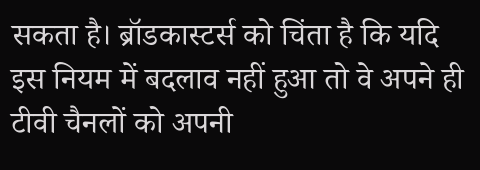सकता है। ब्रॉडकास्टर्स को चिंता है कि यदि इस नियम में बदलाव नहीं हुआ तो वे अपने ही टीवी चैनलों को अपनी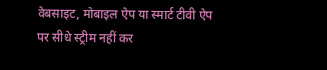वेबसाइट, मोबाइल ऐप या स्मार्ट टीवी ऐप पर सीधे स्ट्रीम नहीं कर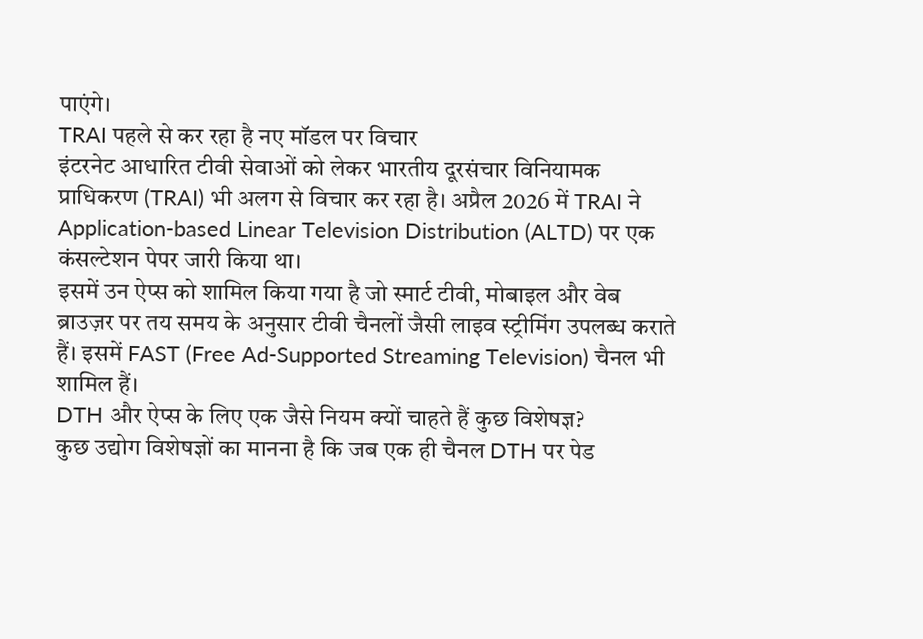पाएंगे।
TRAI पहले से कर रहा है नए मॉडल पर विचार
इंटरनेट आधारित टीवी सेवाओं को लेकर भारतीय दूरसंचार विनियामक प्राधिकरण (TRAI) भी अलग से विचार कर रहा है। अप्रैल 2026 में TRAI ने Application-based Linear Television Distribution (ALTD) पर एक कंसल्टेशन पेपर जारी किया था।
इसमें उन ऐप्स को शामिल किया गया है जो स्मार्ट टीवी, मोबाइल और वेब ब्राउज़र पर तय समय के अनुसार टीवी चैनलों जैसी लाइव स्ट्रीमिंग उपलब्ध कराते हैं। इसमें FAST (Free Ad-Supported Streaming Television) चैनल भी शामिल हैं।
DTH और ऐप्स के लिए एक जैसे नियम क्यों चाहते हैं कुछ विशेषज्ञ?
कुछ उद्योग विशेषज्ञों का मानना है कि जब एक ही चैनल DTH पर पेड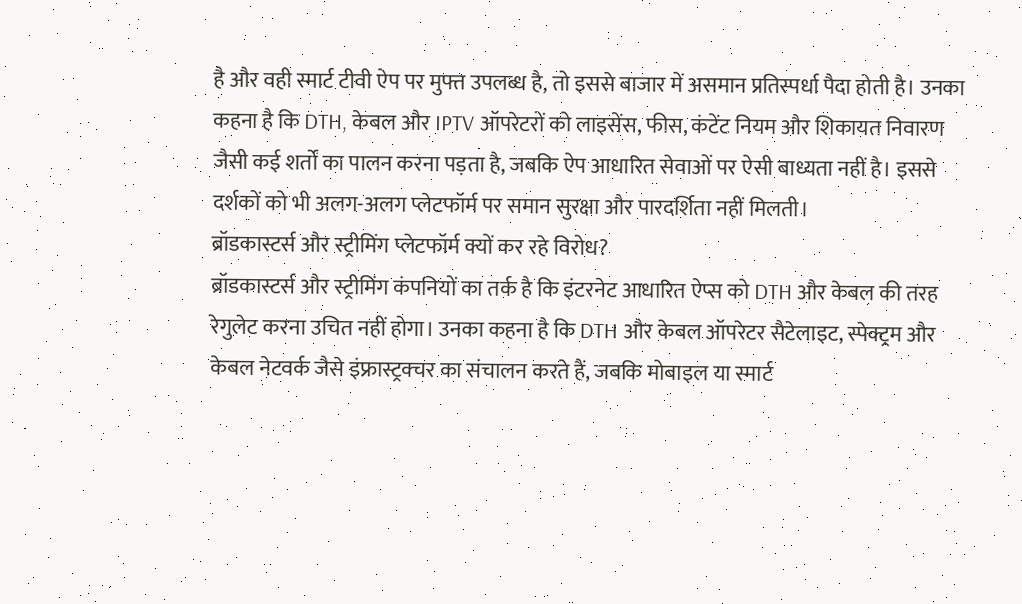है और वही स्मार्ट टीवी ऐप पर मुफ्त उपलब्ध है, तो इससे बाजार में असमान प्रतिस्पर्धा पैदा होती है। उनका कहना है कि DTH, केबल और IPTV ऑपरेटरों को लाइसेंस, फीस, कंटेंट नियम और शिकायत निवारण जैसी कई शर्तों का पालन करना पड़ता है, जबकि ऐप आधारित सेवाओं पर ऐसी बाध्यता नहीं है। इससे दर्शकों को भी अलग-अलग प्लेटफॉर्म पर समान सुरक्षा और पारदर्शिता नहीं मिलती।
ब्रॉडकास्टर्स और स्ट्रीमिंग प्लेटफॉर्म क्यों कर रहे विरोध?
ब्रॉडकास्टर्स और स्ट्रीमिंग कंपनियों का तर्क है कि इंटरनेट आधारित ऐप्स को DTH और केबल की तरह रेगुलेट करना उचित नहीं होगा। उनका कहना है कि DTH और केबल ऑपरेटर सैटेलाइट, स्पेक्ट्रम और केबल नेटवर्क जैसे इंफ्रास्ट्रक्चर का संचालन करते हैं, जबकि मोबाइल या स्मार्ट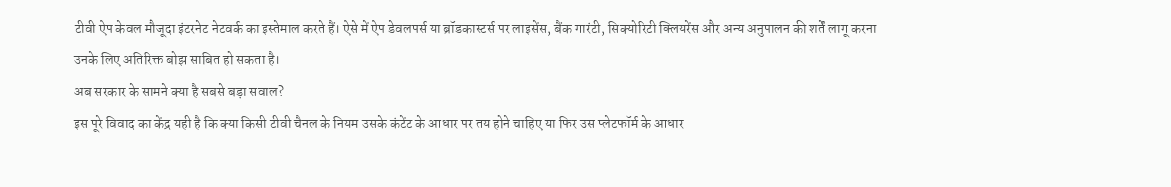टीवी ऐप केवल मौजूदा इंटरनेट नेटवर्क का इस्तेमाल करते हैं। ऐसे में ऐप डेवलपर्स या ब्रॉडकास्टर्स पर लाइसेंस, बैंक गारंटी, सिक्योरिटी क्लियरेंस और अन्य अनुपालन की शर्तें लागू करना उनके लिए अतिरिक्त बोझ साबित हो सकता है।
अब सरकार के सामने क्या है सबसे बड़ा सवाल?
इस पूरे विवाद का केंद्र यही है कि क्या किसी टीवी चैनल के नियम उसके कंटेंट के आधार पर तय होने चाहिए या फिर उस प्लेटफॉर्म के आधार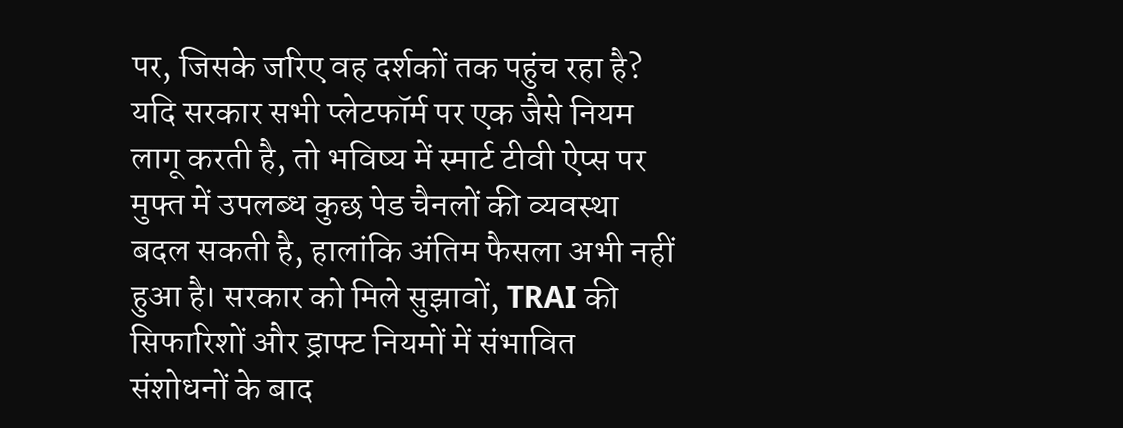पर, जिसके जरिए वह दर्शकों तक पहुंच रहा है? यदि सरकार सभी प्लेटफॉर्म पर एक जैसे नियम लागू करती है, तो भविष्य में स्मार्ट टीवी ऐप्स पर मुफ्त में उपलब्ध कुछ पेड चैनलों की व्यवस्था बदल सकती है, हालांकि अंतिम फैसला अभी नहीं हुआ है। सरकार को मिले सुझावों, TRAI की सिफारिशों और ड्राफ्ट नियमों में संभावित संशोधनों के बाद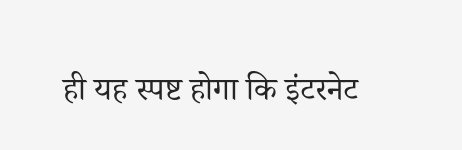ही यह स्पष्ट होगा कि इंटरनेट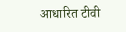आधारित टीवी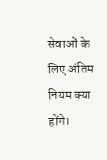सेवाओं के लिए अंतिम नियम क्या होंगे।